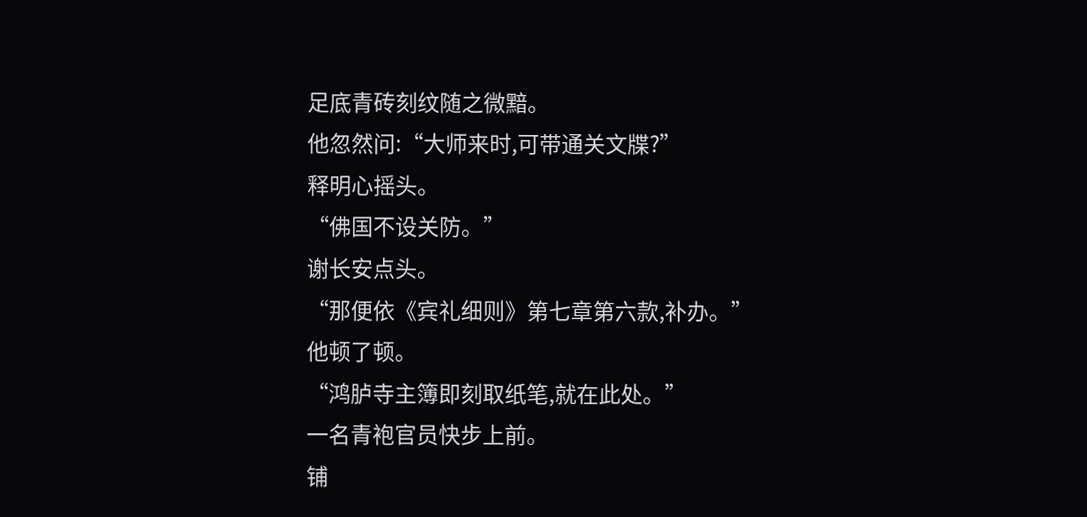足底青砖刻纹随之微黯。
他忽然问:“大师来时,可带通关文牒?”
释明心摇头。
“佛国不设关防。”
谢长安点头。
“那便依《宾礼细则》第七章第六款,补办。”
他顿了顿。
“鸿胪寺主簿即刻取纸笔,就在此处。”
一名青袍官员快步上前。
铺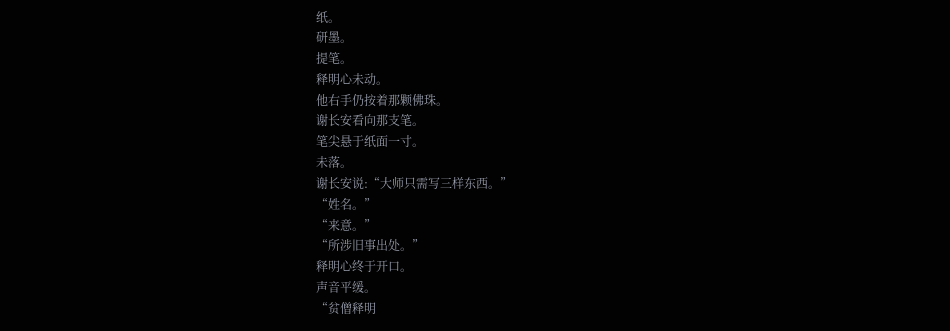纸。
研墨。
提笔。
释明心未动。
他右手仍按着那颗佛珠。
谢长安看向那支笔。
笔尖悬于纸面一寸。
未落。
谢长安说:“大师只需写三样东西。”
“姓名。”
“来意。”
“所涉旧事出处。”
释明心终于开口。
声音平缓。
“贫僧释明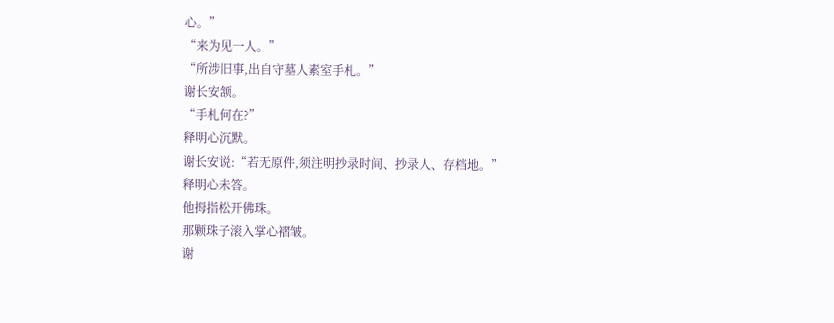心。”
“来为见一人。”
“所涉旧事,出自守墓人素室手札。”
谢长安颔。
“手札何在?”
释明心沉默。
谢长安说:“若无原件,须注明抄录时间、抄录人、存档地。”
释明心未答。
他拇指松开佛珠。
那颗珠子滚入掌心褶皱。
谢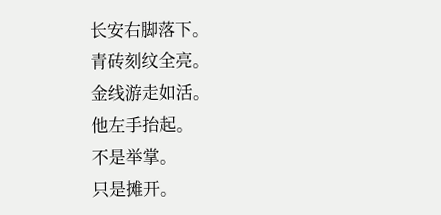长安右脚落下。
青砖刻纹全亮。
金线游走如活。
他左手抬起。
不是举掌。
只是摊开。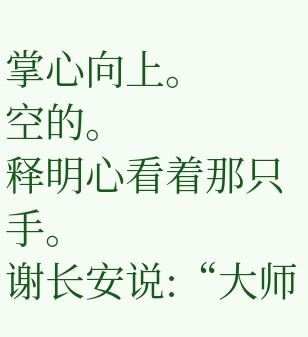掌心向上。
空的。
释明心看着那只手。
谢长安说:“大师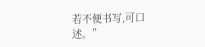若不便书写,可口述。”